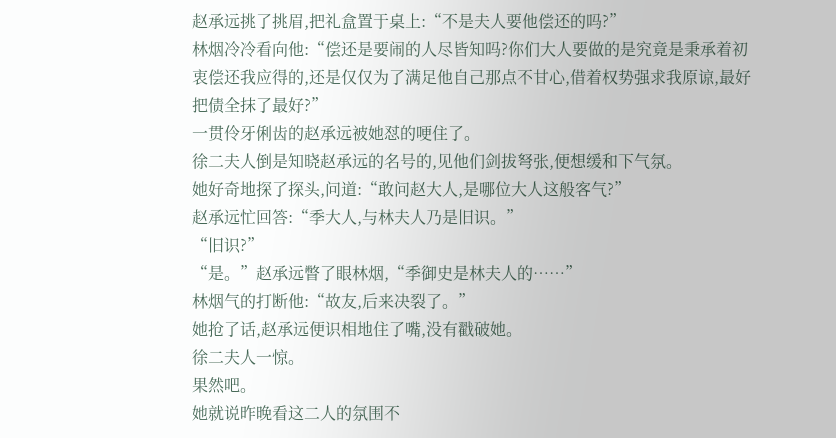赵承远挑了挑眉,把礼盒置于桌上:“不是夫人要他偿还的吗?”
林烟冷冷看向他:“偿还是要闹的人尽皆知吗?你们大人要做的是究竟是秉承着初衷偿还我应得的,还是仅仅为了满足他自己那点不甘心,借着权势强求我原谅,最好把债全抹了最好?”
一贯伶牙俐齿的赵承远被她怼的哽住了。
徐二夫人倒是知晓赵承远的名号的,见他们剑拔弩张,便想缓和下气氛。
她好奇地探了探头,问道:“敢问赵大人,是哪位大人这般客气?”
赵承远忙回答:“季大人,与林夫人乃是旧识。”
“旧识?”
“是。”赵承远瞥了眼林烟,“季御史是林夫人的……”
林烟气的打断他:“故友,后来决裂了。”
她抢了话,赵承远便识相地住了嘴,没有戳破她。
徐二夫人一惊。
果然吧。
她就说昨晚看这二人的氛围不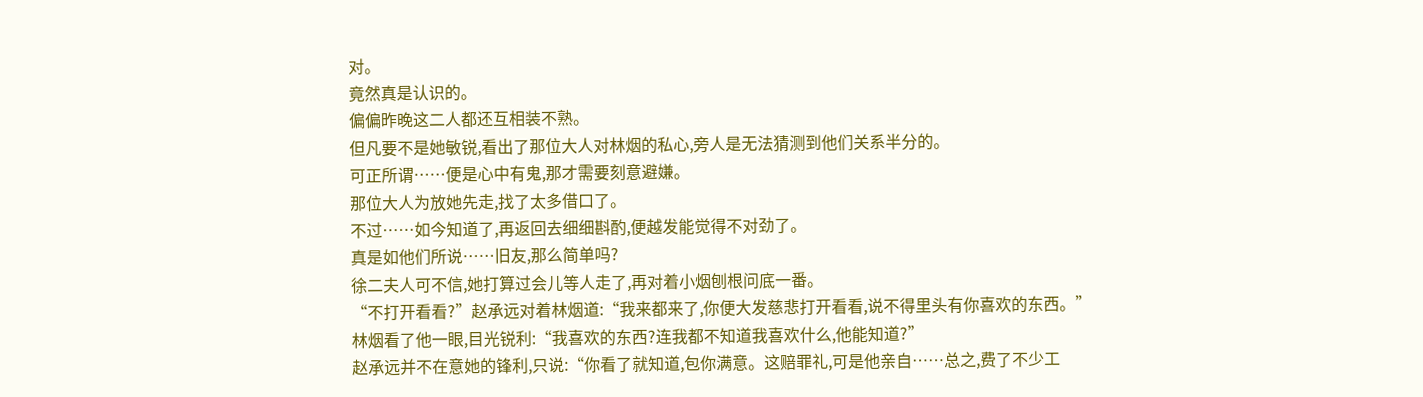对。
竟然真是认识的。
偏偏昨晚这二人都还互相装不熟。
但凡要不是她敏锐,看出了那位大人对林烟的私心,旁人是无法猜测到他们关系半分的。
可正所谓……便是心中有鬼,那才需要刻意避嫌。
那位大人为放她先走,找了太多借口了。
不过……如今知道了,再返回去细细斟酌,便越发能觉得不对劲了。
真是如他们所说……旧友,那么简单吗?
徐二夫人可不信,她打算过会儿等人走了,再对着小烟刨根问底一番。
“不打开看看?”赵承远对着林烟道:“我来都来了,你便大发慈悲打开看看,说不得里头有你喜欢的东西。”
林烟看了他一眼,目光锐利:“我喜欢的东西?连我都不知道我喜欢什么,他能知道?”
赵承远并不在意她的锋利,只说:“你看了就知道,包你满意。这赔罪礼,可是他亲自……总之,费了不少工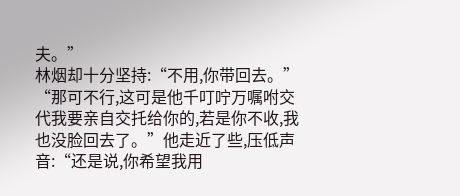夫。”
林烟却十分坚持:“不用,你带回去。”
“那可不行,这可是他千叮咛万嘱咐交代我要亲自交托给你的,若是你不收,我也没脸回去了。”他走近了些,压低声音:“还是说,你希望我用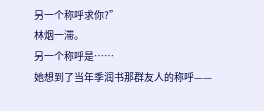另一个称呼求你?”
林烟一滞。
另一个称呼是……
她想到了当年季润书那群友人的称呼——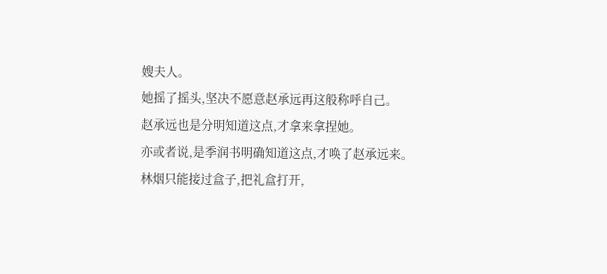嫂夫人。
她摇了摇头,坚决不愿意赵承远再这般称呼自己。
赵承远也是分明知道这点,才拿来拿捏她。
亦或者说,是季润书明确知道这点,才唤了赵承远来。
林烟只能接过盒子,把礼盒打开,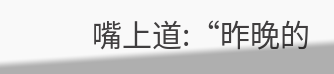嘴上道:“昨晚的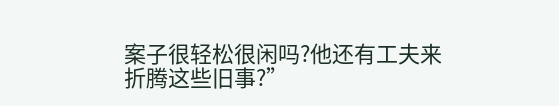案子很轻松很闲吗?他还有工夫来折腾这些旧事?”